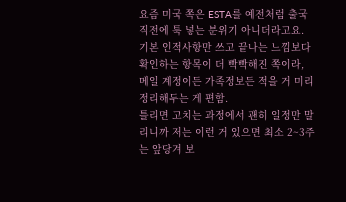요즘 미국 쪽은 ESTA를 예전처럼 출국 직전에 툭 넣는 분위기 아니더라고요.
기본 인적사항만 쓰고 끝나는 느낌보다 확인하는 항목이 더 빡빡해진 쪽이라, 메일 계정이든 가족정보든 적을 거 미리 정리해두는 게 편함.
틀리면 고치는 과정에서 괜히 일정만 말리니까 저는 이런 거 있으면 최소 2~3주는 앞당겨 보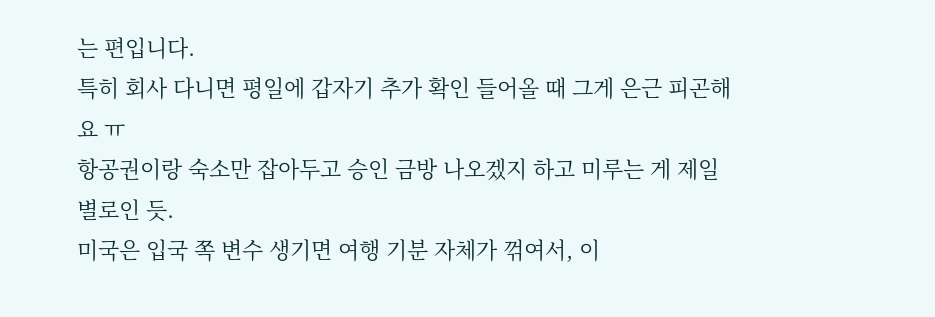는 편입니다.
특히 회사 다니면 평일에 갑자기 추가 확인 들어올 때 그게 은근 피곤해요 ㅠ
항공권이랑 숙소만 잡아두고 승인 금방 나오겠지 하고 미루는 게 제일 별로인 듯.
미국은 입국 쪽 변수 생기면 여행 기분 자체가 꺾여서, 이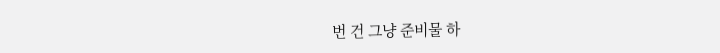번 건 그냥 준비물 하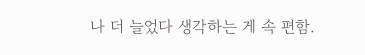나 더 늘었다 생각하는 게 속 편함.